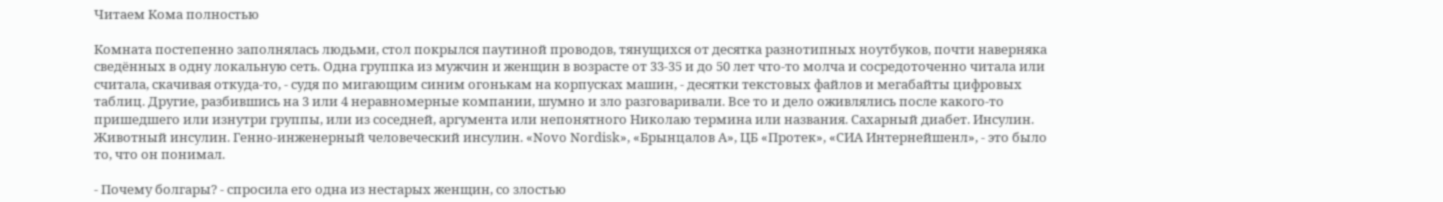Читаем Кома полностью

Комната постепенно заполнялась людьми, стол покрылся паутиной проводов, тянущихся от десятка разнотипных ноутбуков, почти наверняка сведённых в одну локальную сеть. Одна группка из мужчин и женщин в возрасте от 33-35 и до 50 лет что-то молча и сосредоточенно читала или считала, скачивая откуда-то, - судя по мигающим синим огонькам на корпусках машин, - десятки текстовых файлов и мегабайты цифровых таблиц. Другие, разбившись на 3 или 4 неравномерные компании, шумно и зло разговаривали. Все то и дело оживлялись после какого-то пришедшего или изнутри группы, или из соседней, аргумента или непонятного Николаю термина или названия. Сахарный диабет. Инсулин. Животный инсулин. Генно-инженерный человеческий инсулин. «Novo Nordisk», «Брынцалов А», ЦБ «Протек», «СИА Интернейшенл», - это было то, что он понимал.

- Почему болгары? - спросила его одна из нестарых женщин, со злостью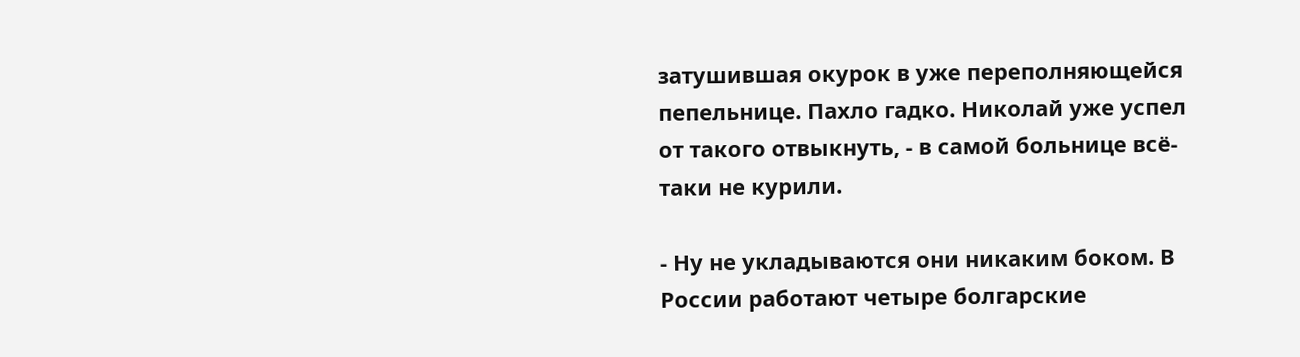затушившая окурок в уже переполняющейся пепельнице. Пахло гадко. Николай уже успел от такого отвыкнуть, - в самой больнице всё-таки не курили.

- Ну не укладываются они никаким боком. В России работают четыре болгарские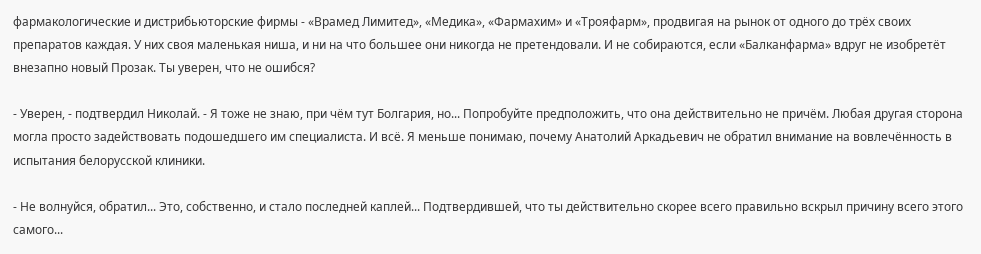фармакологические и дистрибьюторские фирмы - «Врамед Лимитед», «Медика», «Фармахим» и «Трояфарм», продвигая на рынок от одного до трёх своих препаратов каждая. У них своя маленькая ниша, и ни на что большее они никогда не претендовали. И не собираются, если «Балканфарма» вдруг не изобретёт внезапно новый Прозак. Ты уверен, что не ошибся?

- Уверен, - подтвердил Николай. - Я тоже не знаю, при чём тут Болгария, но... Попробуйте предположить, что она действительно не причём. Любая другая сторона могла просто задействовать подошедшего им специалиста. И всё. Я меньше понимаю, почему Анатолий Аркадьевич не обратил внимание на вовлечённость в испытания белорусской клиники.

- Не волнуйся, обратил... Это, собственно, и стало последней каплей... Подтвердившей, что ты действительно скорее всего правильно вскрыл причину всего этого самого...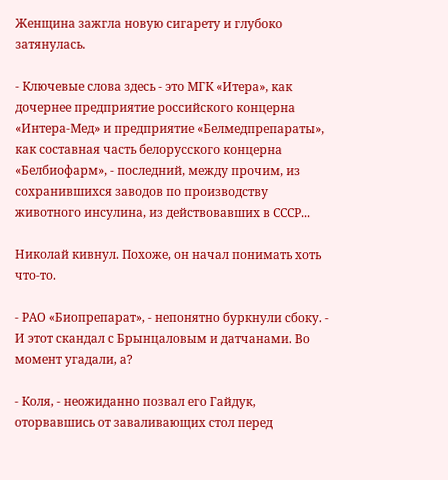Женщина зажгла новую сигарету и глубоко затянулась.

- Ключевые слова здесь - это МГК «Итера», как дочернее предприятие российского концерна «Интера-Мед» и предприятие «Белмедпрепараты», как составная часть белорусского концерна «Белбиофарм», - последний, между прочим, из сохранившихся заводов по производству животного инсулина, из действовавших в СССР...

Николай кивнул. Похоже, он начал понимать хоть что-то.

- РАО «Биопрепарат», - непонятно буркнули сбоку. - И этот скандал с Брынцаловым и датчанами. Во момент угадали, а?

- Коля, - неожиданно позвал его Гайдук, оторвавшись от заваливающих стол перед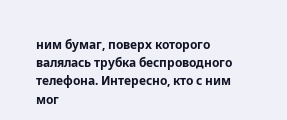ним бумаг, поверх которого валялась трубка беспроводного телефона. Интересно, кто с ним мог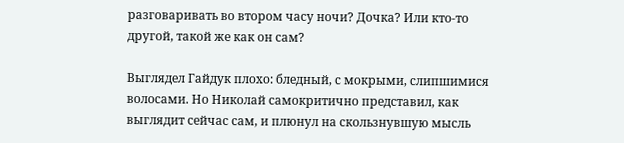разговаривать во втором часу ночи? Дочка? Или кто-то другой, такой же как он сам?

Выглядел Гайдук плохо: бледный, с мокрыми, слипшимися волосами. Но Николай самокритично представил, как выглядит сейчас сам, и плюнул на скользнувшую мысль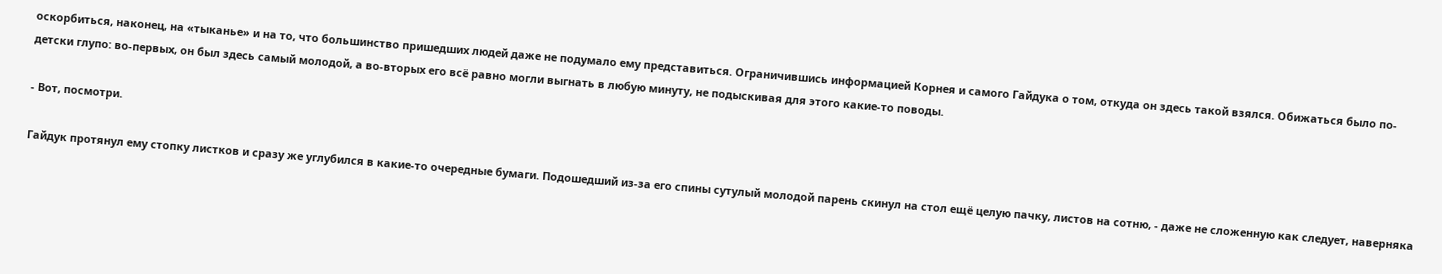оскорбиться, наконец, на «тыканье» и на то, что большинство пришедших людей даже не подумало ему представиться. Ограничившись информацией Корнея и самого Гайдука о том, откуда он здесь такой взялся. Обижаться было по-детски глупо: во-первых, он был здесь самый молодой, а во-вторых его всё равно могли выгнать в любую минуту, не подыскивая для этого какие-то поводы.

- Вот, посмотри.

Гайдук протянул ему стопку листков и сразу же углубился в какие-то очередные бумаги. Подошедший из-за его спины сутулый молодой парень скинул на стол ещё целую пачку, листов на сотню, - даже не сложенную как следует, наверняка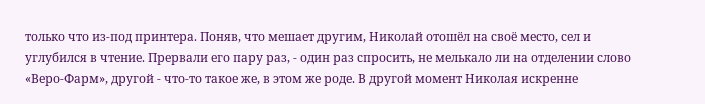только что из-под принтера. Поняв, что мешает другим, Николай отошёл на своё место, сел и углубился в чтение. Прервали его пару раз, - один раз спросить, не мелькало ли на отделении слово «Веро-Фарм», другой - что-то такое же, в этом же роде. В другой момент Николая искренне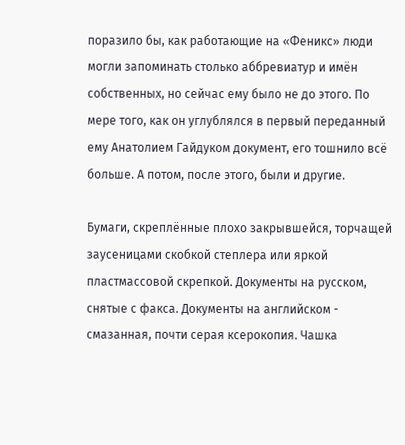поразило бы, как работающие на «Феникс» люди могли запоминать столько аббревиатур и имён собственных, но сейчас ему было не до этого. По мере того, как он углублялся в первый переданный ему Анатолием Гайдуком документ, его тошнило всё больше. А потом, после этого, были и другие.

Бумаги, скреплённые плохо закрывшейся, торчащей заусеницами скобкой степлера или яркой пластмассовой скрепкой. Документы на русском, снятые с факса. Документы на английском - смазанная, почти серая ксерокопия. Чашка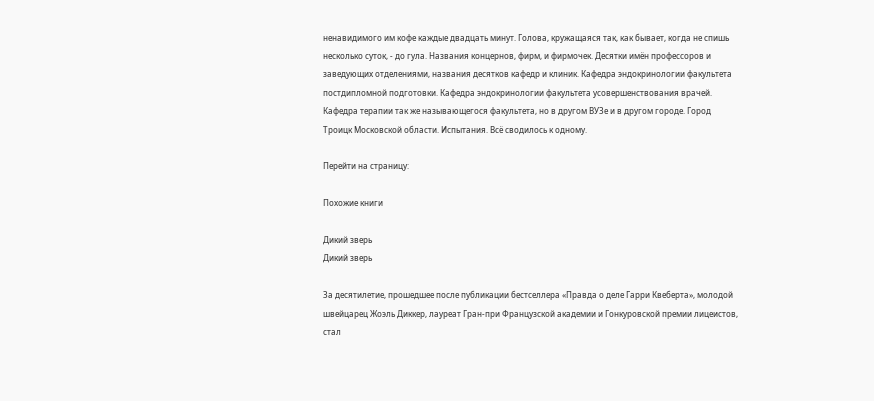ненавидимого им кофе каждые двадцать минут. Голова, кружащаяся так, как бывает, когда не спишь несколько суток, - до гула. Названия концернов, фирм, и фирмочек. Десятки имён профессоров и заведующих отделениями, названия десятков кафедр и клиник. Кафедра эндокринологии факультета постдипломной подготовки. Кафедра эндокринологии факультета усовершенствования врачей. Кафедра терапии так же называющегося факультета, но в другом ВУЗе и в другом городе. Город Троицк Московской области. Испытания. Всё сводилось к одному.

Перейти на страницу:

Похожие книги

Дикий зверь
Дикий зверь

За десятилетие, прошедшее после публикации бестселлера «Правда о деле Гарри Квеберта», молодой швейцарец Жоэль Диккер, лауреат Гран-при Французской академии и Гонкуровской премии лицеистов, стал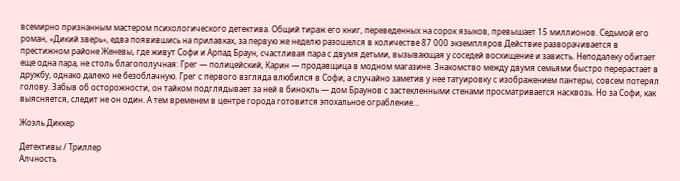всемирно признанным мастером психологического детектива. Общий тираж его книг, переведенных на сорок языков, превышает 15 миллионов. Седьмой его роман, «Дикий зверь», едва появившись на прилавках, за первую же неделю разошелся в количестве 87 000 экземпляров.Действие разворачивается в престижном районе Женевы, где живут Софи и Арпад Браун, счастливая пара с двумя детьми, вызывающая у соседей восхищение и зависть. Неподалеку обитает еще одна пара, не столь благополучная: Грег — полицейский, Карин — продавщица в модном магазине. Знакомство между двумя семьями быстро перерастает в дружбу, однако далеко не безоблачную. Грег с первого взгляда влюбился в Софи, а случайно заметив у нее татуировку с изображением пантеры, совсем потерял голову. Забыв об осторожности, он тайком подглядывает за ней в бинокль — дом Браунов с застекленными стенами просматривается насквозь. Но за Софи, как выясняется, следит не он один. А тем временем в центре города готовится эпохальное ограбление…

Жоэль Диккер

Детективы / Триллер
Алчность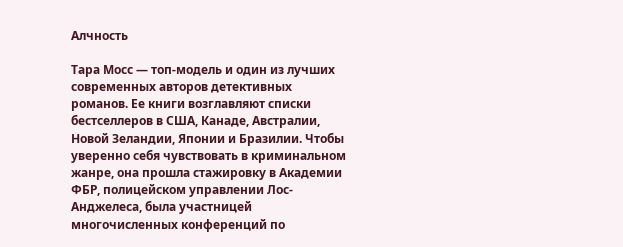Алчность

Тара Мосс — топ-модель и один из лучших современных авторов детективных романов. Ее книги возглавляют списки бестселлеров в США, Канаде, Австралии, Новой Зеландии, Японии и Бразилии. Чтобы уверенно себя чувствовать в криминальном жанре, она прошла стажировку в Академии ФБР, полицейском управлении Лос-Анджелеса, была участницей многочисленных конференций по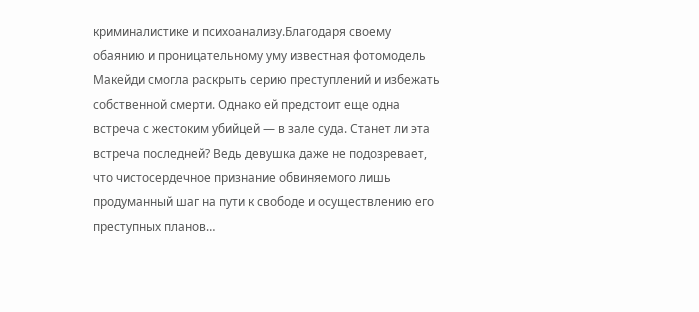криминалистике и психоанализу.Благодаря своему обаянию и проницательному уму известная фотомодель Макейди смогла раскрыть серию преступлений и избежать собственной смерти. Однако ей предстоит еще одна встреча с жестоким убийцей — в зале суда. Станет ли эта встреча последней? Ведь девушка даже не подозревает, что чистосердечное признание обвиняемого лишь продуманный шаг на пути к свободе и осуществлению его преступных планов…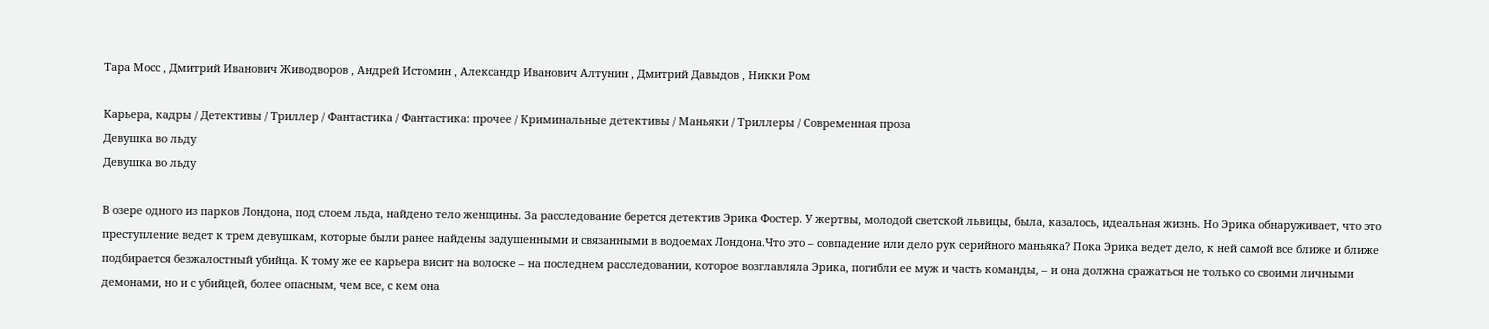Тара Мосс , Дмитрий Иванович Живодворов , Андрей Истомин , Александр Иванович Алтунин , Дмитрий Давыдов , Никки Ром

Карьера, кадры / Детективы / Триллер / Фантастика / Фантастика: прочее / Криминальные детективы / Маньяки / Триллеры / Современная проза
Девушка во льду
Девушка во льду

В озере одного из парков Лондона, под слоем льда, найдено тело женщины. За расследование берется детектив Эрика Фостер. У жертвы, молодой светской львицы, была, казалось, идеальная жизнь. Но Эрика обнаруживает, что это преступление ведет к трем девушкам, которые были ранее найдены задушенными и связанными в водоемах Лондона.Что это – совпадение или дело рук серийного маньяка? Пока Эрика ведет дело, к ней самой все ближе и ближе подбирается безжалостный убийца. К тому же ее карьера висит на волоске – на последнем расследовании, которое возглавляла Эрика, погибли ее муж и часть команды, – и она должна сражаться не только со своими личными демонами, но и с убийцей, более опасным, чем все, с кем она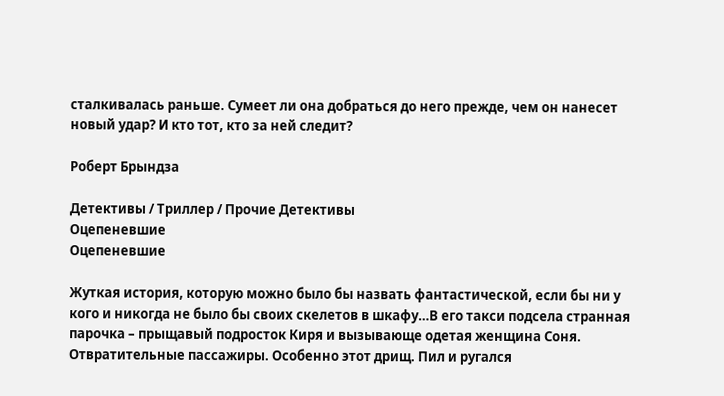сталкивалась раньше. Сумеет ли она добраться до него прежде, чем он нанесет новый удар? И кто тот, кто за ней следит?

Роберт Брындза

Детективы / Триллер / Прочие Детективы
Оцепеневшие
Оцепеневшие

Жуткая история, которую можно было бы назвать фантастической, если бы ни у кого и никогда не было бы своих скелетов в шкафу…В его такси подсела странная парочка – прыщавый подросток Киря и вызывающе одетая женщина Соня. Отвратительные пассажиры. Особенно этот дрищ. Пил и ругался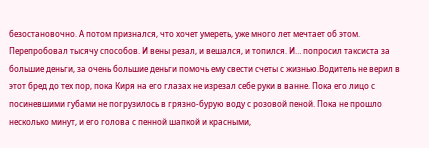безостановочно. А потом признался, что хочет умереть, уже много лет мечтает об этом. Перепробовал тысячу способов. И вены резал, и вешался, и топился. И… попросил таксиста за большие деньги, за очень большие деньги помочь ему свести счеты с жизнью.Водитель не верил в этот бред до тех пор, пока Киря на его глазах не изрезал себе руки в ванне. Пока его лицо с посиневшими губами не погрузилось в грязно-бурую воду с розовой пеной. Пока не прошло несколько минут, и его голова с пенной шапкой и красными,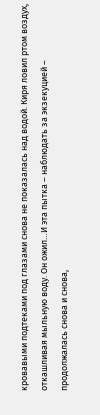кровавыми подтеками под глазами снова не показалась над водой. Киря ловил ртом воздух, откашливая мыльную воду. Он ожил…И эта пытка – наблюдать за экзекуцией – продолжалась снова и снова,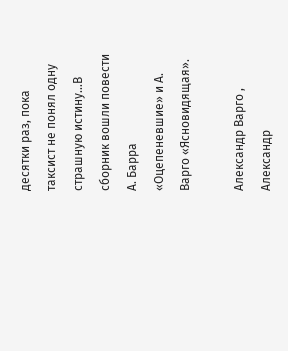десятки раз, пока таксист не понял одну страшную истину…В сборник вошли повести А. Барра «Оцепеневшие» и А. Варго «Ясновидящая».

Александр Варго , Александр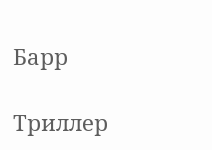Барр

Триллер